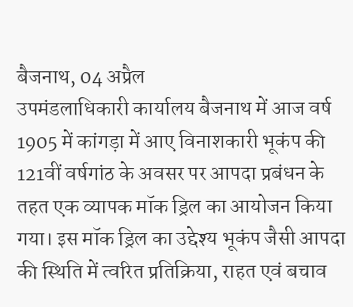बैजनाथ, 04 अप्रैल
उपमंडलाधिकारी कार्यालय बैजनाथ में आज वर्ष 1905 में कांगड़ा में आए विनाशकारी भूकंप की 121वीं वर्षगांठ के अवसर पर आपदा प्रबंधन के तहत एक व्यापक मॉक ड्रिल का आयोजन किया गया। इस मॉक ड्रिल का उद्देश्य भूकंप जैसी आपदा की स्थिति में त्वरित प्रतिक्रिया, राहत एवं बचाव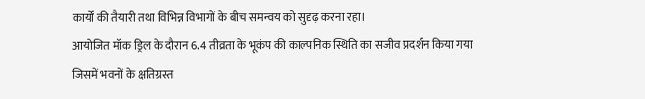कार्यों की तैयारी तथा विभिन्न विभागों के बीच समन्वय को सुदृढ़ करना रहा।
आयोजित मॉक ड्रिल के दौरान 6.4 तीव्रता के भूकंप की काल्पनिक स्थिति का सजीव प्रदर्शन किया गया जिसमें भवनों के क्षतिग्रस्त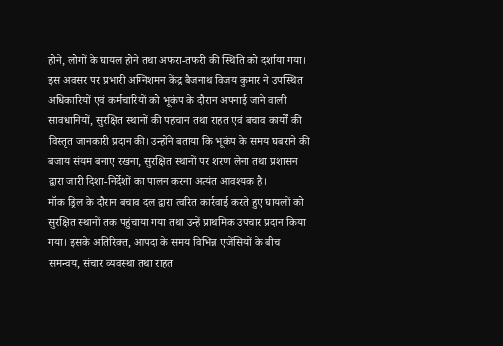होने, लोगों के घायल होने तथा अफरा-तफरी की स्थिति को दर्शाया गया।
इस अवसर पर प्रभारी अग्निशमन केंद्र बैजनाथ विजय कुमार ने उपस्थित अधिकारियों एवं कर्मचारियों को भूकंप के दौरान अपनाई जाने वाली सावधानियों, सुरक्षित स्थानों की पहचान तथा राहत एवं बचाव कार्यों की विस्तृत जानकारी प्रदान की। उन्होंने बताया कि भूकंप के समय घबराने की बजाय संयम बनाए रखना, सुरक्षित स्थानों पर शरण लेना तथा प्रशासन द्वारा जारी दिशा-निर्देशों का पालन करना अत्यंत आवश्यक है।
मॉक ड्रिल के दौरान बचाव दल द्वारा त्वरित कार्रवाई करते हुए घायलों को सुरक्षित स्थानों तक पहुंचाया गया तथा उन्हें प्राथमिक उपचार प्रदान किया गया। इसके अतिरिक्त, आपदा के समय विभिन्न एजेंसियों के बीच समन्वय, संचार व्यवस्था तथा राहत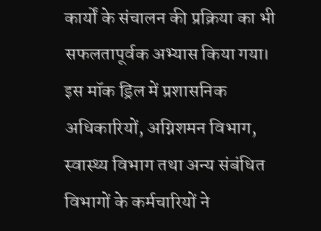कार्यों के संचालन की प्रक्रिया का भी सफलतापूर्वक अभ्यास किया गया।
इस मॉक ड्रिल में प्रशासनिक अधिकारियों, अग्निशमन विभाग, स्वास्थ्य विभाग तथा अन्य संबंधित विभागों के कर्मचारियों ने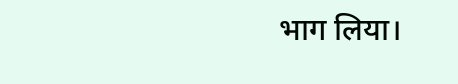भाग लिया।